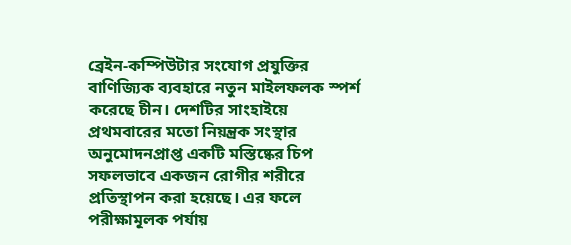ব্রেইন-কম্পিউটার সংযোগ প্রযুক্তির বাণিজ্যিক ব্যবহারে নতুন মাইলফলক স্পর্শ করেছে চীন। দেশটির সাংহাইয়ে প্রথমবারের মতো নিয়ন্ত্রক সংস্থার অনুমোদনপ্রাপ্ত একটি মস্তিষ্কের চিপ সফলভাবে একজন রোগীর শরীরে প্রতিস্থাপন করা হয়েছে। এর ফলে পরীক্ষামূলক পর্যায়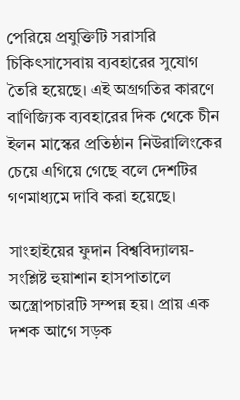পেরিয়ে প্রযুক্তিটি সরাসরি চিকিৎসাসেবায় ব্যবহারের সুযোগ তৈরি হয়েছে। এই অগ্রগতির কারণে বাণিজ্যিক ব্যবহারের দিক থেকে চীন ইলন মাস্কের প্রতিষ্ঠান নিউরালিংকের চেয়ে এগিয়ে গেছে বলে দেশটির গণমাধ্যমে দাবি করা হয়েছে।

সাংহাইয়ের ফুদান বিশ্ববিদ্যালয়-সংশ্লিষ্ট হুয়াশান হাসপাতালে অস্ত্রোপচারটি সম্পন্ন হয়। প্রায় এক দশক আগে সড়ক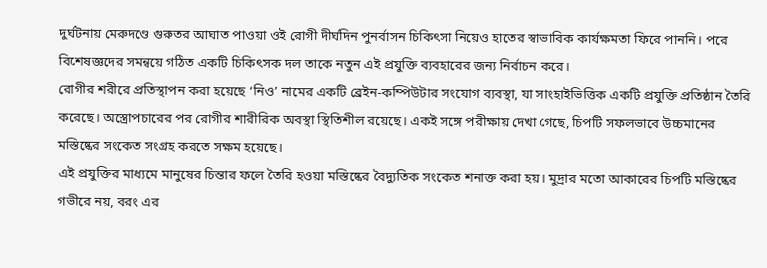দুর্ঘটনায় মেরুদণ্ডে গুরুতর আঘাত পাওয়া ওই রোগী দীর্ঘদিন পুনর্বাসন চিকিৎসা নিয়েও হাতের স্বাভাবিক কার্যক্ষমতা ফিরে পাননি। পরে বিশেষজ্ঞদের সমন্বয়ে গঠিত একটি চিকিৎসক দল তাকে নতুন এই প্রযুক্তি ব্যবহারের জন্য নির্বাচন করে।
রোগীর শরীরে প্রতিস্থাপন করা হয়েছে ‘নিও’ নামের একটি ব্রেইন-কম্পিউটার সংযোগ ব্যবস্থা, যা সাংহাইভিত্তিক একটি প্রযুক্তি প্রতিষ্ঠান তৈরি করেছে। অস্ত্রোপচারের পর রোগীর শারীরিক অবস্থা স্থিতিশীল রয়েছে। একই সঙ্গে পরীক্ষায় দেখা গেছে, চিপটি সফলভাবে উচ্চমানের মস্তিষ্কের সংকেত সংগ্রহ করতে সক্ষম হয়েছে।
এই প্রযুক্তির মাধ্যমে মানুষের চিন্তার ফলে তৈরি হওয়া মস্তিষ্কের বৈদ্যুতিক সংকেত শনাক্ত করা হয়। মুদ্রার মতো আকারের চিপটি মস্তিষ্কের গভীরে নয়, বরং এর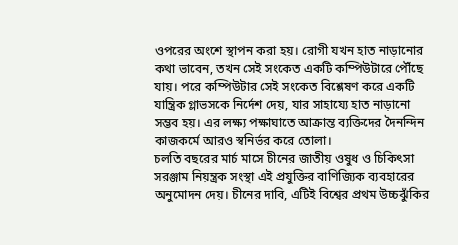ওপরের অংশে স্থাপন করা হয়। রোগী যখন হাত নাড়ানোর কথা ভাবেন, তখন সেই সংকেত একটি কম্পিউটারে পৌঁছে যায়। পরে কম্পিউটার সেই সংকেত বিশ্লেষণ করে একটি যান্ত্রিক গ্লাভসকে নির্দেশ দেয়, যার সাহায্যে হাত নাড়ানো সম্ভব হয়। এর লক্ষ্য পক্ষাঘাতে আক্রান্ত ব্যক্তিদের দৈনন্দিন কাজকর্মে আরও স্বনির্ভর করে তোলা।
চলতি বছরের মার্চ মাসে চীনের জাতীয় ওষুধ ও চিকিৎসা সরঞ্জাম নিয়ন্ত্রক সংস্থা এই প্রযুক্তির বাণিজ্যিক ব্যবহারের অনুমোদন দেয়। চীনের দাবি, এটিই বিশ্বের প্রথম উচ্চঝুঁকির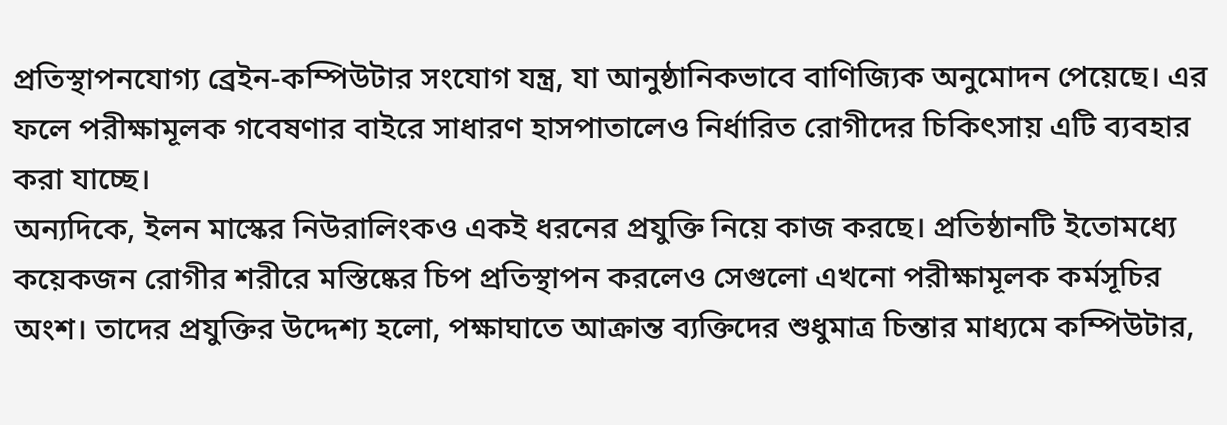প্রতিস্থাপনযোগ্য ব্রেইন-কম্পিউটার সংযোগ যন্ত্র, যা আনুষ্ঠানিকভাবে বাণিজ্যিক অনুমোদন পেয়েছে। এর ফলে পরীক্ষামূলক গবেষণার বাইরে সাধারণ হাসপাতালেও নির্ধারিত রোগীদের চিকিৎসায় এটি ব্যবহার করা যাচ্ছে।
অন্যদিকে, ইলন মাস্কের নিউরালিংকও একই ধরনের প্রযুক্তি নিয়ে কাজ করছে। প্রতিষ্ঠানটি ইতোমধ্যে কয়েকজন রোগীর শরীরে মস্তিষ্কের চিপ প্রতিস্থাপন করলেও সেগুলো এখনো পরীক্ষামূলক কর্মসূচির অংশ। তাদের প্রযুক্তির উদ্দেশ্য হলো, পক্ষাঘাতে আক্রান্ত ব্যক্তিদের শুধুমাত্র চিন্তার মাধ্যমে কম্পিউটার,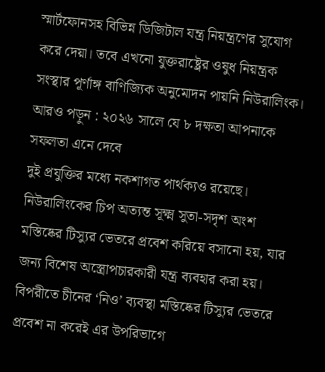স্মার্টফোনসহ বিভিন্ন ডিজিটাল যন্ত্র নিয়ন্ত্রণের সুযোগ করে দেয়া। তবে এখনো যুক্তরাষ্ট্রের ওষুধ নিয়ন্ত্রক সংস্থার পূর্ণাঙ্গ বাণিজ্যিক অনুমোদন পায়নি নিউরালিংক।
আরও পড়ুন : ২০২৬ সালে যে ৮ দক্ষতা আপনাকে সফলতা এনে দেবে
দুই প্রযুক্তির মধ্যে নকশাগত পার্থক্যও রয়েছে। নিউরালিংকের চিপ অত্যন্ত সূক্ষ্ম সুতা-সদৃশ অংশ মস্তিষ্কের টিস্যুর ভেতরে প্রবেশ করিয়ে বসানো হয়, যার জন্য বিশেষ অস্ত্রোপচারকারী যন্ত্র ব্যবহার করা হয়। বিপরীতে চীনের ‘নিও’ ব্যবস্থা মস্তিষ্কের টিস্যুর ভেতরে প্রবেশ না করেই এর উপরিভাগে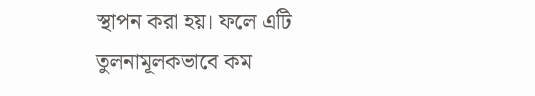স্থাপন করা হয়। ফলে এটি তুলনামূলকভাবে কম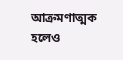আক্রমণাত্মক হলেও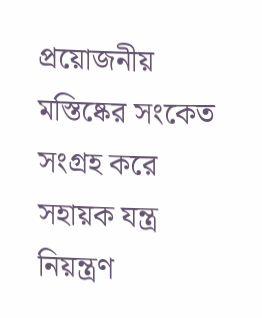প্রয়োজনীয় মস্তিষ্কের সংকেত সংগ্রহ করে সহায়ক যন্ত্র নিয়ন্ত্রণ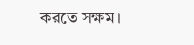করতে সক্ষম।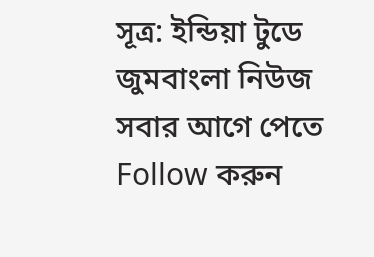সূত্র: ইন্ডিয়া টুডে
জুমবাংলা নিউজ সবার আগে পেতে Follow করুন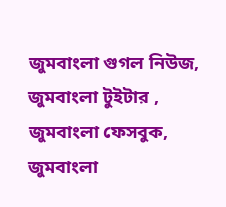জুমবাংলা গুগল নিউজ, জুমবাংলা টুইটার , জুমবাংলা ফেসবুক, জুমবাংলা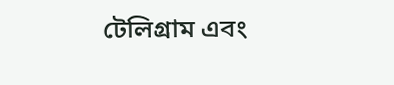টেলিগ্রাম এবং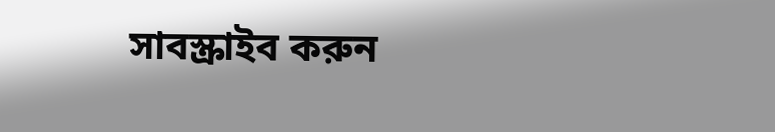সাবস্ক্রাইব করুন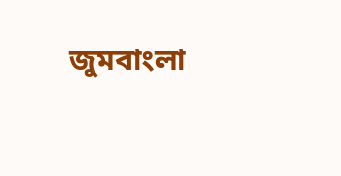জুমবাংলা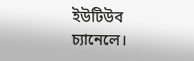ইউটিউব চ্যানেলে।